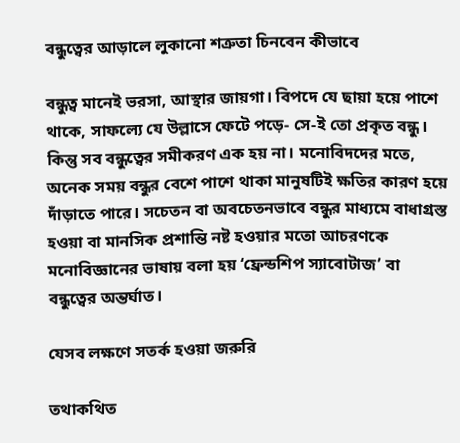বন্ধুত্বের আড়ালে লুকানো শত্রুতা চিনবেন কীভাবে

বন্ধুত্ব মানেই ভরসা, আস্থার জায়গা। বিপদে যে ছায়া হয়ে পাশে থাকে, সাফল্যে যে উল্লাসে ফেটে পড়ে- সে-ই তো প্রকৃত বন্ধু। কিন্তু সব বন্ধুত্বের সমীকরণ এক হয় না। মনোবিদদের মতে, অনেক সময় বন্ধুর বেশে পাশে থাকা মানুষটিই ক্ষতির কারণ হয়ে দাঁড়াতে পারে। সচেতন বা অবচেতনভাবে বন্ধুর মাধ্যমে বাধাগ্রস্ত হওয়া বা মানসিক প্রশান্তি নষ্ট হওয়ার মতো আচরণকে মনোবিজ্ঞানের ভাষায় বলা হয় ‘ফ্রেন্ডশিপ স্যাবোটাজ’ বা বন্ধুত্বের অন্তর্ঘাত।

যেসব লক্ষণে সতর্ক হওয়া জরুরি

তথাকথিত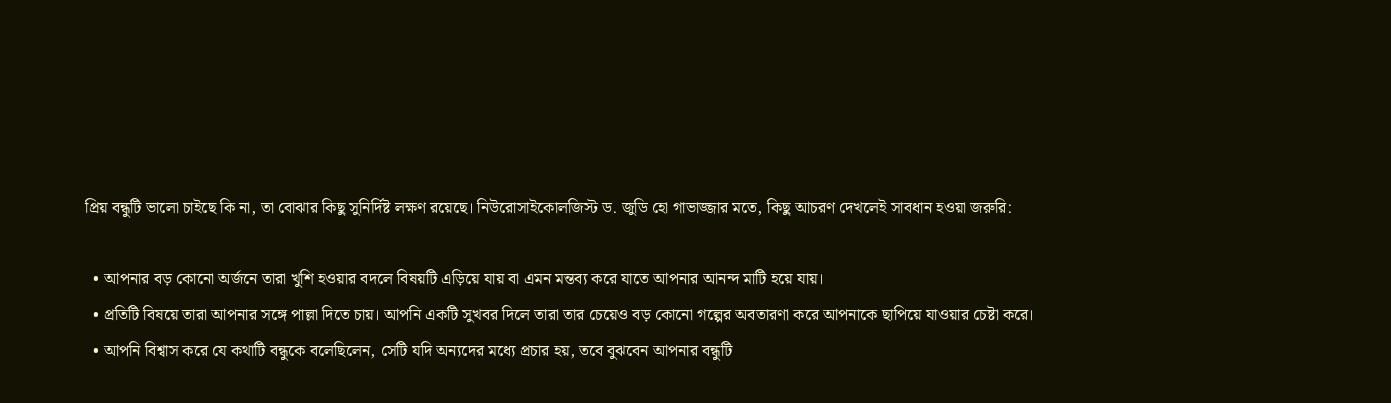প্রিয় বন্ধুটি ভালো চাইছে কি না, তা বোঝার কিছু সুনির্দিষ্ট লক্ষণ রয়েছে। নিউরোসাইকোলজিস্ট ড. জুডি হো গাভাজ্জার মতে, কিছু আচরণ দেখলেই সাবধান হওয়া জরুরি:

  • আপনার বড় কোনো অর্জনে তারা খুশি হওয়ার বদলে বিষয়টি এড়িয়ে যায় বা এমন মন্তব্য করে যাতে আপনার আনন্দ মাটি হয়ে যায়।
  • প্রতিটি বিষয়ে তারা আপনার সঙ্গে পাল্লা দিতে চায়। আপনি একটি সুখবর দিলে তারা তার চেয়েও বড় কোনো গল্পের অবতারণা করে আপনাকে ছাপিয়ে যাওয়ার চেষ্টা করে।
  • আপনি বিশ্বাস করে যে কথাটি বন্ধুকে বলেছিলেন, সেটি যদি অন্যদের মধ্যে প্রচার হয়, তবে বুঝবেন আপনার বন্ধুটি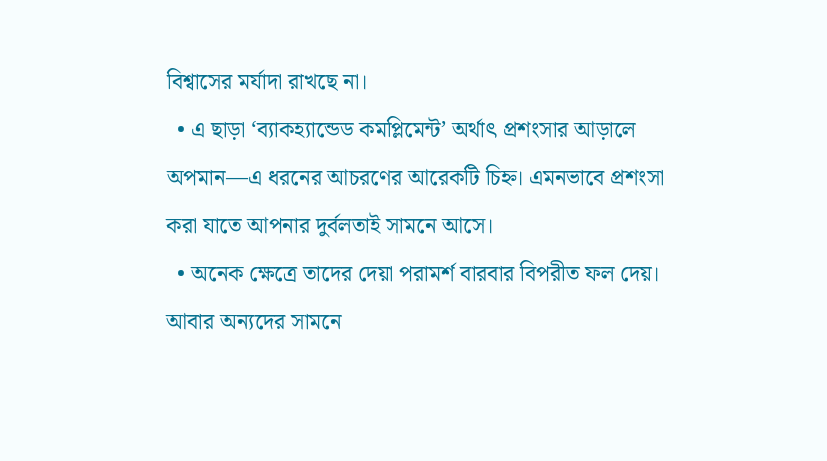বিশ্বাসের মর্যাদা রাখছে না।
  • এ ছাড়া ‘ব্যাকহ্যান্ডেড কমপ্লিমেন্ট’ অর্থাৎ প্রশংসার আড়ালে অপমান—এ ধরনের আচরণের আরেকটি চিহ্ন। এমনভাবে প্রশংসা করা যাতে আপনার দুর্বলতাই সামনে আসে।
  • অনেক ক্ষেত্রে তাদের দেয়া পরামর্শ বারবার বিপরীত ফল দেয়। আবার অন্যদের সামনে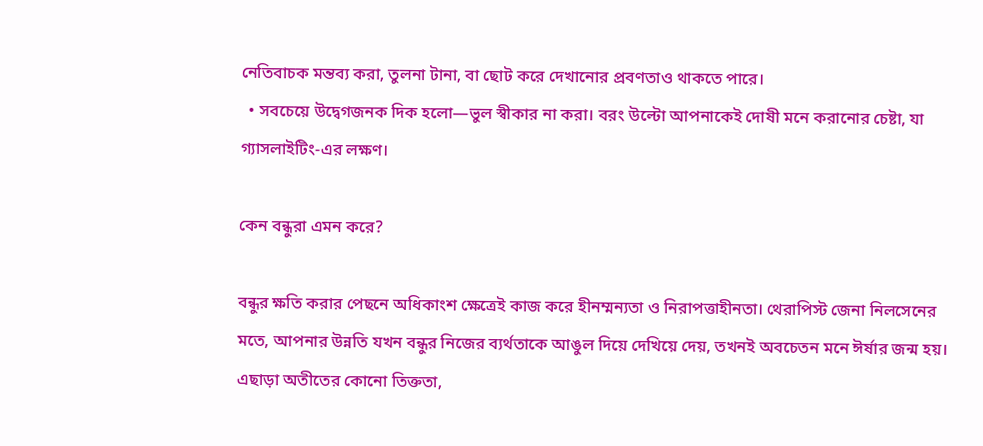নেতিবাচক মন্তব্য করা, তুলনা টানা, বা ছোট করে দেখানোর প্রবণতাও থাকতে পারে।
  • সবচেয়ে উদ্বেগজনক দিক হলো—ভুল স্বীকার না করা। বরং উল্টো আপনাকেই দোষী মনে করানোর চেষ্টা, যা গ্যাসলাইটিং-এর লক্ষণ।

কেন বন্ধুরা এমন করে?

বন্ধুর ক্ষতি করার পেছনে অধিকাংশ ক্ষেত্রেই কাজ করে হীনম্মন্যতা ও নিরাপত্তাহীনতা। থেরাপিস্ট জেনা নিলসেনের মতে, আপনার উন্নতি যখন বন্ধুর নিজের ব্যর্থতাকে আঙুল দিয়ে দেখিয়ে দেয়, তখনই অবচেতন মনে ঈর্ষার জন্ম হয়। এছাড়া অতীতের কোনো তিক্ততা,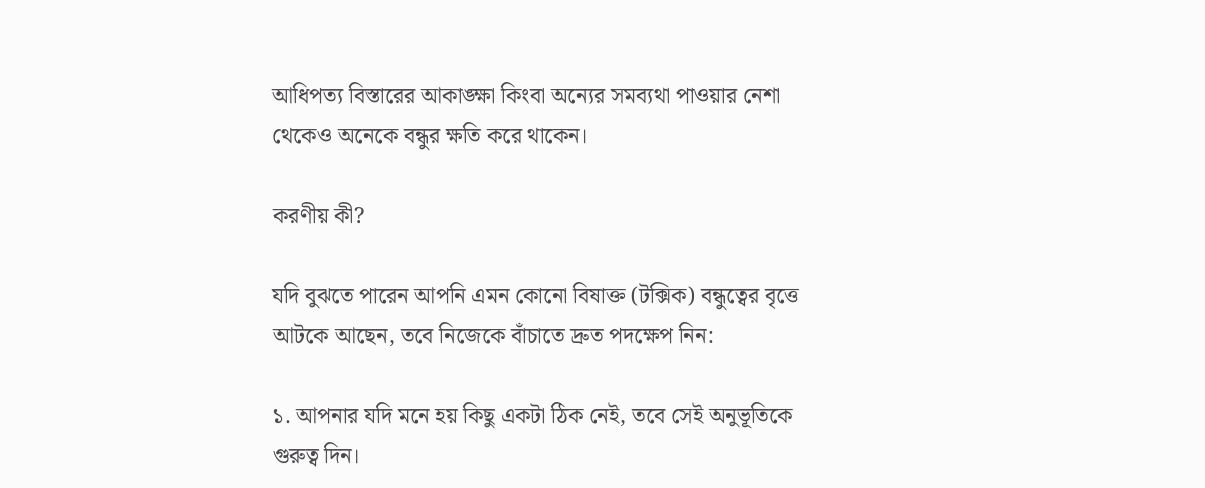আধিপত্য বিস্তারের আকাঙ্ক্ষা কিংবা অন্যের সমব্যথা পাওয়ার নেশা থেকেও অনেকে বন্ধুর ক্ষতি করে থাকেন।

করণীয় কী?

যদি বুঝতে পারেন আপনি এমন কোনো বিষাক্ত (টক্সিক) বন্ধুত্বের বৃত্তে আটকে আছেন, তবে নিজেকে বাঁচাতে দ্রুত পদক্ষেপ নিন:

১. আপনার যদি মনে হয় কিছু একটা ঠিক নেই, তবে সেই অনুভূতিকে গুরুত্ব দিন।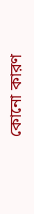কোনো কারণ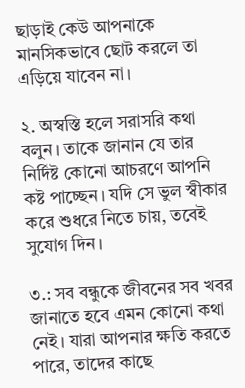ছাড়াই কেউ আপনাকে মানসিকভাবে ছোট করলে তা এড়িয়ে যাবেন না।

২. অস্বস্তি হলে সরাসরি কথা বলুন। তাকে জানান যে তার নির্দিষ্ট কোনো আচরণে আপনি কষ্ট পাচ্ছেন। যদি সে ভুল স্বীকার করে শুধরে নিতে চায়, তবেই সুযোগ দিন।

৩.: সব বন্ধুকে জীবনের সব খবর জানাতে হবে এমন কোনো কথা নেই। যারা আপনার ক্ষতি করতে পারে, তাদের কাছে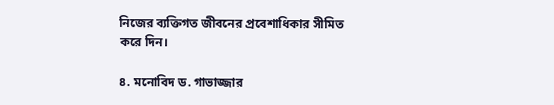নিজের ব্যক্তিগত জীবনের প্রবেশাধিকার সীমিত করে দিন।

৪. মনোবিদ ড. গাভাজ্জার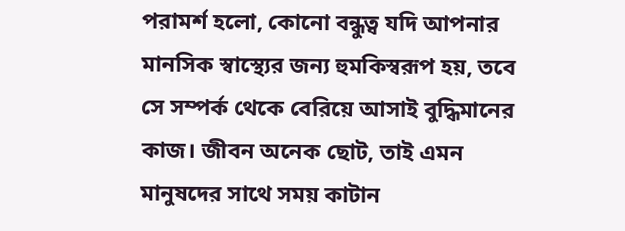পরামর্শ হলো, কোনো বন্ধুত্ব যদি আপনার মানসিক স্বাস্থ্যের জন্য হুমকিস্বরূপ হয়, তবে সে সম্পর্ক থেকে বেরিয়ে আসাই বুদ্ধিমানের কাজ। জীবন অনেক ছোট, তাই এমন মানুষদের সাথে সময় কাটান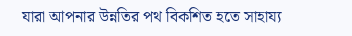যারা আপনার উন্নতির পথ বিকশিত হতে সাহায্য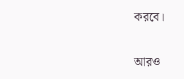করবে।

আরও